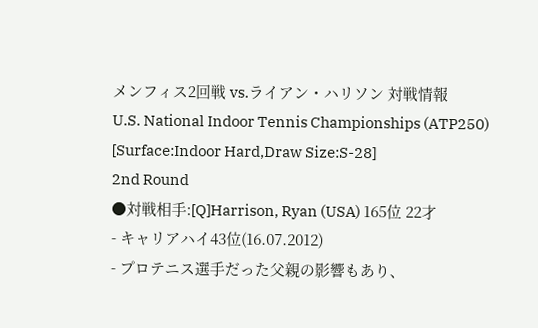メンフィス2回戦 vs.ライアン・ハリソン 対戦情報
U.S. National Indoor Tennis Championships (ATP250)
[Surface:Indoor Hard,Draw Size:S-28]
2nd Round
●対戦相手:[Q]Harrison, Ryan (USA) 165位 22才
- キャリアハイ43位(16.07.2012)
- プロテニス選手だった父親の影響もあり、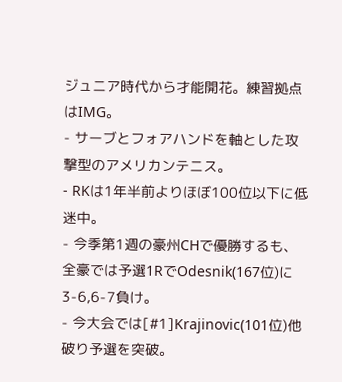ジュニア時代から才能開花。練習拠点はIMG。
- サーブとフォアハンドを軸とした攻撃型のアメリカンテニス。
- RKは1年半前よりほぼ100位以下に低迷中。
- 今季第1週の豪州CHで優勝するも、全豪では予選1RでOdesnik(167位)に3-6,6-7負け。
- 今大会では[#1]Krajinovic(101位)他破り予選を突破。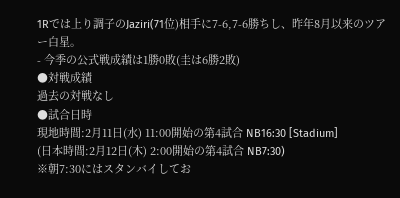1Rでは上り調子のJaziri(71位)相手に7-6,7-6勝ちし、昨年8月以来のツアー白星。
- 今季の公式戦成績は1勝0敗(圭は6勝2敗)
●対戦成績
過去の対戦なし
●試合日時
現地時間:2月11日(水) 11:00開始の第4試合 NB16:30 [Stadium]
(日本時間:2月12日(木) 2:00開始の第4試合 NB7:30)
※朝7:30にはスタンバイしてお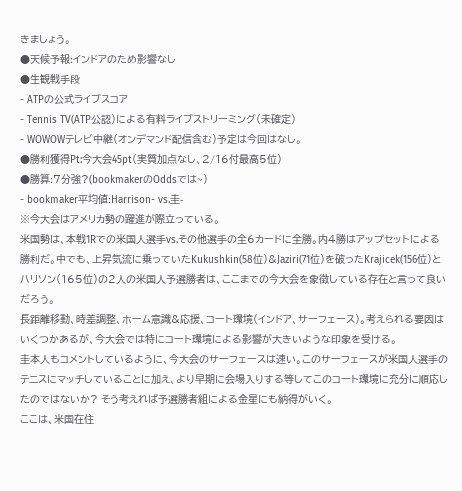きましょう。
●天候予報:インドアのため影響なし
●生観戦手段
- ATPの公式ライブスコア
- Tennis TV(ATP公認)による有料ライブストリーミング(未確定)
- WOWOWテレビ中継(オンデマンド配信含む)予定は今回はなし。
●勝利獲得Pt:今大会45pt(実質加点なし、2/16付最高5位)
●勝算:7分強?(bookmakerのOddsでは~)
- bookmaker平均値:Harrison- vs.圭-
※今大会はアメリカ勢の躍進が際立っている。
米国勢は、本戦1Rでの米国人選手vs.その他選手の全6カードに全勝。内4勝はアップセットによる勝利だ。中でも、上昇気流に乗っていたKukushkin(58位)&Jaziri(71位)を破ったKrajicek(156位)とハリソン(165位)の2人の米国人予選勝者は、ここまでの今大会を象徴している存在と言って良いだろう。
長距離移動、時差調整、ホーム意識&応援、コート環境(インドア、サーフェース)。考えられる要因はいくつかあるが、今大会では特にコート環境による影響が大きいような印象を受ける。
圭本人もコメントしているように、今大会のサーフェースは速い。このサーフェースが米国人選手のテニスにマッチしていることに加え、より早期に会場入りする等してこのコート環境に充分に順応したのではないか? そう考えれば予選勝者組による金星にも納得がいく。
ここは、米国在住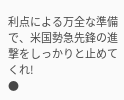利点による万全な準備で、米国勢急先鋒の進撃をしっかりと止めてくれ!
●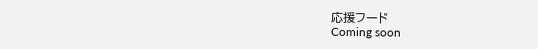応援フード
Coming soon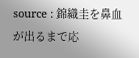source : 錦織圭を鼻血が出るまで応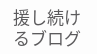援し続けるブログ